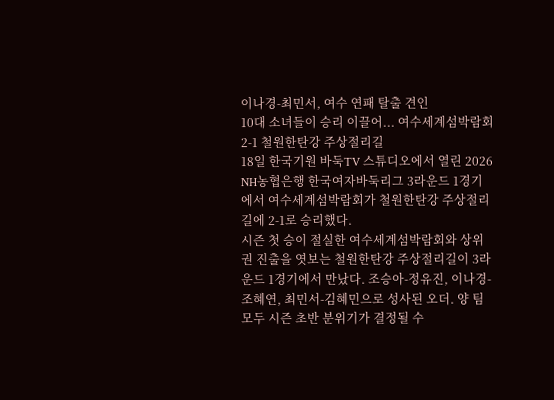이나경-최민서, 여수 연패 탈출 견인
10대 소녀들이 승리 이끌어... 여수세계섬박람회 2-1 철원한탄강 주상절리길
18일 한국기원 바둑TV 스튜디오에서 열린 2026 NH농협은행 한국여자바둑리그 3라운드 1경기에서 여수세계섬박람회가 철원한탄강 주상절리길에 2-1로 승리했다.
시즌 첫 승이 절실한 여수세계섬박람회와 상위권 진출을 엿보는 철원한탄강 주상절리길이 3라운드 1경기에서 만났다. 조승아-정유진, 이나경-조혜연, 최민서-김혜민으로 성사된 오더. 양 팀 모두 시즌 초반 분위기가 결정될 수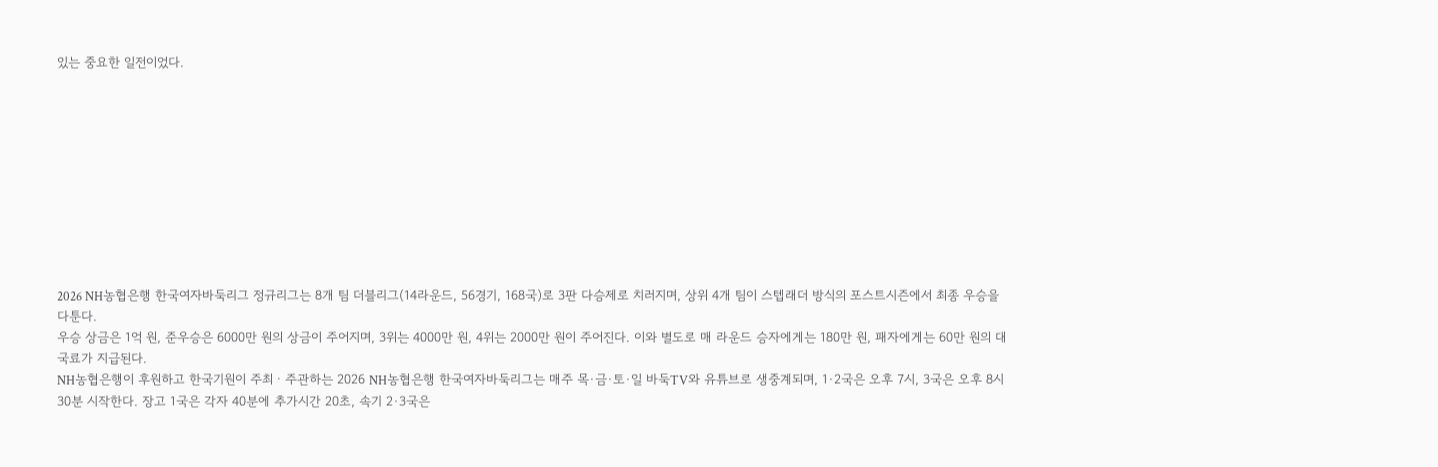있는 중요한 일전이었다.










2026 NH농협은행 한국여자바둑리그 정규리그는 8개 팀 더블리그(14라운드, 56경기, 168국)로 3판 다승제로 치러지며, 상위 4개 팀이 스텝래더 방식의 포스트시즌에서 최종 우승을 다툰다.
우승 상금은 1억 원, 준우승은 6000만 원의 상금이 주어지며, 3위는 4000만 원, 4위는 2000만 원이 주어진다. 이와 별도로 매 라운드 승자에게는 180만 원, 패자에게는 60만 원의 대국료가 지급된다.
NH농협은행이 후원하고 한국기원이 주최ㆍ주관하는 2026 NH농협은행 한국여자바둑리그는 매주 목·금·토·일 바둑TV와 유튜브로 생중계되며, 1·2국은 오후 7시, 3국은 오후 8시 30분 시작한다. 장고 1국은 각자 40분에 추가시간 20초, 속기 2·3국은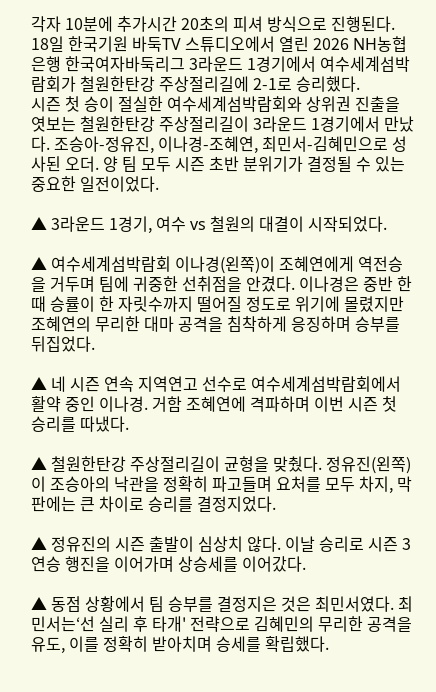각자 10분에 추가시간 20초의 피셔 방식으로 진행된다.
18일 한국기원 바둑TV 스튜디오에서 열린 2026 NH농협은행 한국여자바둑리그 3라운드 1경기에서 여수세계섬박람회가 철원한탄강 주상절리길에 2-1로 승리했다.
시즌 첫 승이 절실한 여수세계섬박람회와 상위권 진출을 엿보는 철원한탄강 주상절리길이 3라운드 1경기에서 만났다. 조승아-정유진, 이나경-조혜연, 최민서-김혜민으로 성사된 오더. 양 팀 모두 시즌 초반 분위기가 결정될 수 있는 중요한 일전이었다.

▲ 3라운드 1경기, 여수 vs 철원의 대결이 시작되었다.

▲ 여수세계섬박람회 이나경(왼쪽)이 조혜연에게 역전승을 거두며 팀에 귀중한 선취점을 안겼다. 이나경은 중반 한때 승률이 한 자릿수까지 떨어질 정도로 위기에 몰렸지만 조혜연의 무리한 대마 공격을 침착하게 응징하며 승부를 뒤집었다.

▲ 네 시즌 연속 지역연고 선수로 여수세계섬박람회에서 활약 중인 이나경. 거함 조혜연에 격파하며 이번 시즌 첫 승리를 따냈다.

▲ 철원한탄강 주상절리길이 균형을 맞췄다. 정유진(왼쪽)이 조승아의 낙관을 정확히 파고들며 요처를 모두 차지, 막판에는 큰 차이로 승리를 결정지었다.

▲ 정유진의 시즌 출발이 심상치 않다. 이날 승리로 시즌 3연승 행진을 이어가며 상승세를 이어갔다.

▲ 동점 상황에서 팀 승부를 결정지은 것은 최민서였다. 최민서는‘선 실리 후 타개' 전략으로 김혜민의 무리한 공격을 유도, 이를 정확히 받아치며 승세를 확립했다.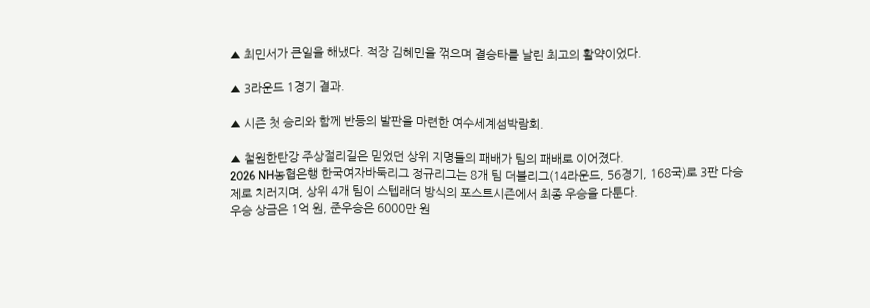▲ 최민서가 큰일을 해냈다. 적장 김혜민을 꺾으며 결승타를 날린 최고의 활약이었다.

▲ 3라운드 1경기 결과.

▲ 시즌 첫 승리와 함께 반등의 발판을 마련한 여수세계섬박람회.

▲ 철원한탄강 주상절리길은 믿었던 상위 지명들의 패배가 팀의 패배로 이어졌다.
2026 NH농협은행 한국여자바둑리그 정규리그는 8개 팀 더블리그(14라운드, 56경기, 168국)로 3판 다승제로 치러지며, 상위 4개 팀이 스텝래더 방식의 포스트시즌에서 최종 우승을 다툰다.
우승 상금은 1억 원, 준우승은 6000만 원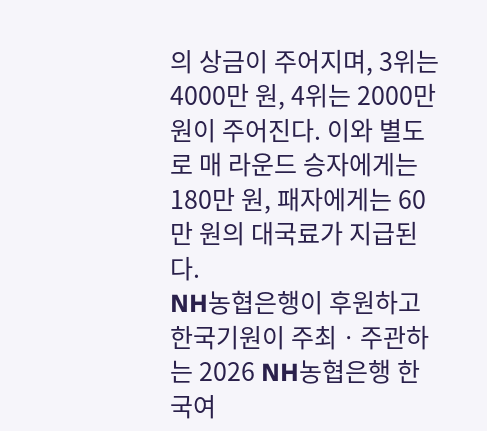의 상금이 주어지며, 3위는 4000만 원, 4위는 2000만 원이 주어진다. 이와 별도로 매 라운드 승자에게는 180만 원, 패자에게는 60만 원의 대국료가 지급된다.
NH농협은행이 후원하고 한국기원이 주최ㆍ주관하는 2026 NH농협은행 한국여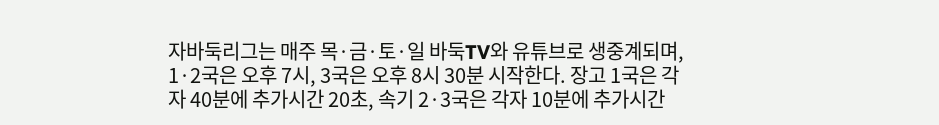자바둑리그는 매주 목·금·토·일 바둑TV와 유튜브로 생중계되며, 1·2국은 오후 7시, 3국은 오후 8시 30분 시작한다. 장고 1국은 각자 40분에 추가시간 20초, 속기 2·3국은 각자 10분에 추가시간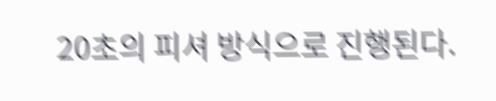20초의 피셔 방식으로 진행된다.